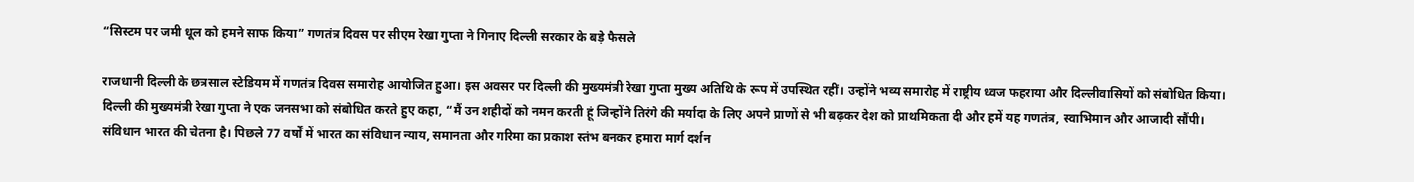“सिस्टम पर जमी धूल को हमने साफ किया” गणतंत्र दिवस पर सीएम रेखा गुप्ता ने गिनाए दिल्ली सरकार के बड़े फैसले

राजधानी दिल्ली के छत्रसाल स्टेडियम में गणतंत्र दिवस समारोह आयोजित हुआ। इस अवसर पर दिल्ली की मुख्यमंत्री रेखा गुप्ता मुख्य अतिथि के रूप में उपस्थित रहीं। उन्होंने भव्य समारोह में राष्ट्रीय ध्वज फहराया और दिल्लीवासियों को संबोधित किया। दिल्ली की मुख्यमंत्री रेखा गुप्ता ने एक जनसभा को संबोधित करते हुए कहा, “मैं उन शहीदों को नमन करती हूं जिन्होंने तिरंगे की मर्यादा के लिए अपने प्राणों से भी बढ़कर देश को प्राथमिकता दी और हमें यह गणतंत्र, स्वाभिमान और आजादी सौंपी। संविधान भारत की चेतना है। पिछले 77 वर्षों में भारत का संविधान न्याय, समानता और गरिमा का प्रकाश स्तंभ बनकर हमारा मार्ग दर्शन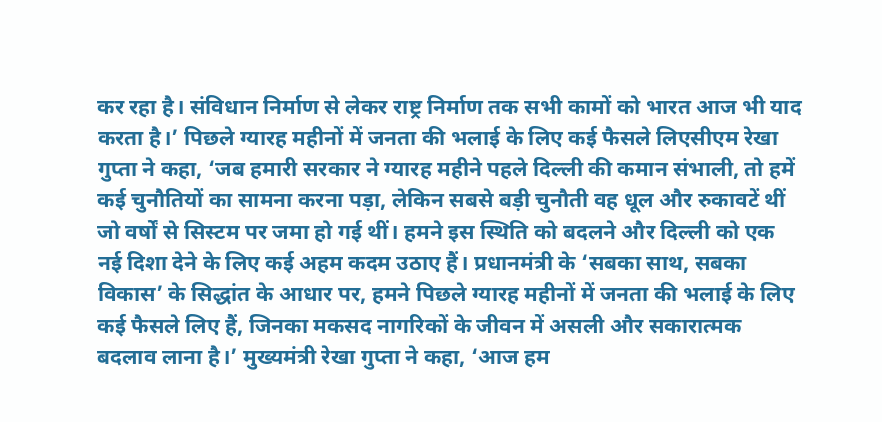कर रहा है। संविधान निर्माण से लेकर राष्ट्र निर्माण तक सभी कामों को भारत आज भी याद करता है।’ पिछले ग्यारह महीनों में जनता की भलाई के लिए कई फैसले लिएसीएम रेखा गुप्ता ने कहा, ‘जब हमारी सरकार ने ग्यारह महीने पहले दिल्ली की कमान संभाली, तो हमें कई चुनौतियों का सामना करना पड़ा, लेकिन सबसे बड़ी चुनौती वह धूल और रुकावटें थीं जो वर्षों से सिस्टम पर जमा हो गई थीं। हमने इस स्थिति को बदलने और दिल्ली को एक नई दिशा देने के लिए कई अहम कदम उठाए हैं। प्रधानमंत्री के ‘सबका साथ, सबका विकास’ के सिद्धांत के आधार पर, हमने पिछले ग्यारह महीनों में जनता की भलाई के लिए कई फैसले लिए हैं, जिनका मकसद नागरिकों के जीवन में असली और सकारात्मक बदलाव लाना है।’ मुख्यमंत्री रेखा गुप्ता ने कहा, ‘आज हम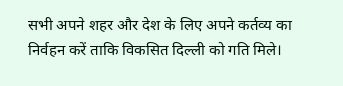सभी अपने शहर और देश के लिए अपने कर्तव्य का निर्वहन करें ताकि विकसित दिल्ली को गति मिले।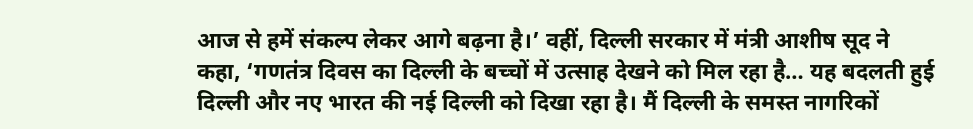आज से हमें संकल्प लेकर आगे बढ़ना है।’ वहीं, दिल्ली सरकार में मंत्री आशीष सूद ने कहा, ‘गणतंत्र दिवस का दिल्ली के बच्चों में उत्साह देखने को मिल रहा है… यह बदलती हुई दिल्ली और नए भारत की नई दिल्ली को दिखा रहा है। मैं दिल्ली के समस्त नागरिकों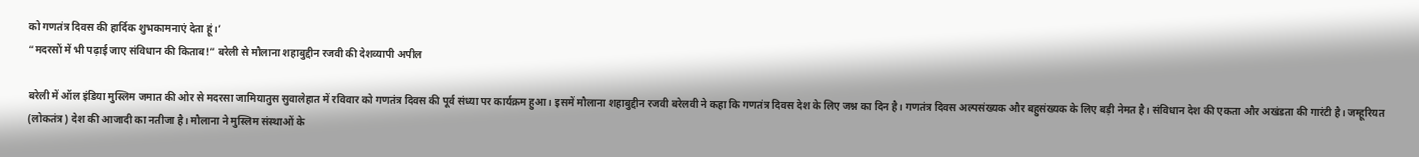को गणतंत्र दिवस की हार्दिक शुभकामनाएं देता हूं।’
“मदरसों में भी पढ़ाई जाए संविधान की किताब!” बरेली से मौलाना शहाबुद्दीन रजवी की देशव्यापी अपील

बरेली में ऑल इंडिया मुस्लिम जमात की ओर से मदरसा जामियातुस सुवालेहात में रविवार को गणतंत्र दिवस की पूर्व संध्या पर कार्यक्रम हुआ। इसमें मौलाना शहाबुद्दीन रजवी बरेलवी ने कहा कि गणतंत्र दिवस देश के लिए जश्न का दिन है। गणतंत्र दिवस अल्पसंख्यक और बहुसंख्यक के लिए बड़ी नेमत है। संविधान देश की एकता और अखंडता की गारंटी है। जम्हूरियत (लोकतंत्र) देश की आजादी का नतीजा है। मौलाना ने मुस्लिम संस्थाओं के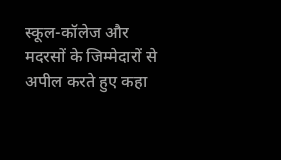स्कूल-कॉलेज और मदरसों के जिम्मेदारों से अपील करते हुए कहा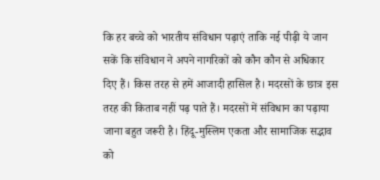कि हर बच्चे को भारतीय संविधान पढ़ाएं ताकि नई पीढ़ी ये जान सकें कि संविधान ने अपने नागरिकों को कौन कौन से अधिकार दिए हैं। किस तरह से हमें आजादी हासिल है। मदरसों के छात्र इस तरह की किताब नहीं पढ़ पाते हैं। मदरसों में संविधान का पढ़ाया जाना बहुत जरूरी है। हिंदू-मुस्लिम एकता और सामाजिक सद्भाव को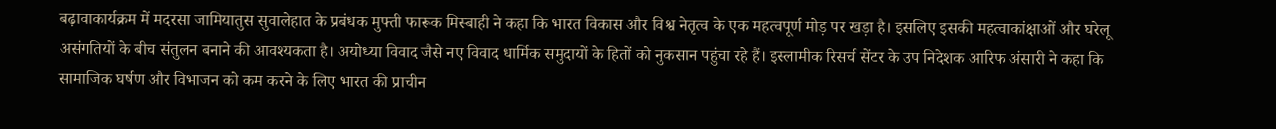बढ़ावाकार्यक्रम में मदरसा जामियातुस सुवालेहात के प्रबंधक मुफ्ती फारूक मिस्बाही ने कहा कि भारत विकास और विश्व नेतृत्व के एक महत्वपूर्ण मोड़ पर खड़ा है। इसलिए इसकी महत्वाकांक्षाओं और घरेलू असंगतियों के बीच संतुलन बनाने की आवश्यकता है। अयोध्या विवाद जैसे नए विवाद धार्मिक समुदायों के हितों को नुकसान पहुंचा रहे हैं। इस्लामीक रिसर्च सेंटर के उप निदेशक आरिफ अंसारी ने कहा कि सामाजिक घर्षण और विभाजन को कम करने के लिए भारत की प्राचीन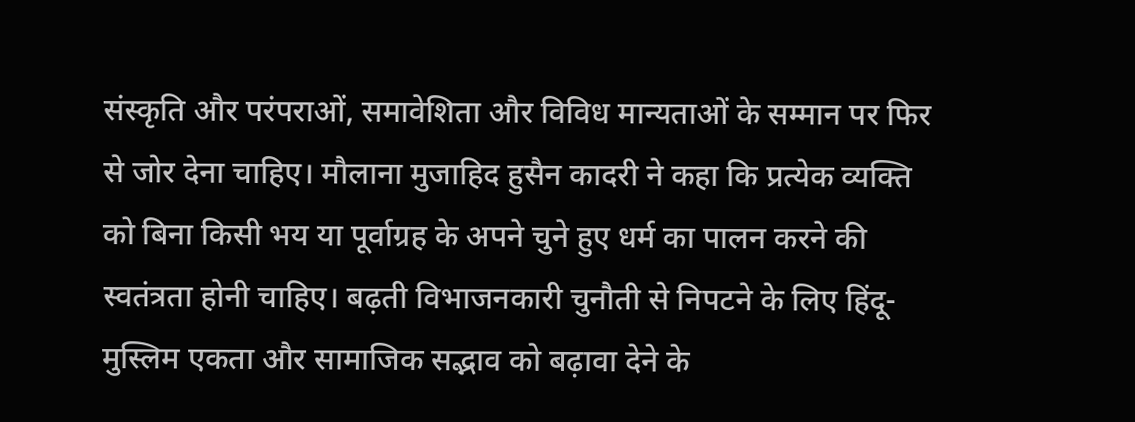संस्कृति और परंपराओं, समावेशिता और विविध मान्यताओं के सम्मान पर फिर से जोर देना चाहिए। मौलाना मुजाहिद हुसैन कादरी ने कहा कि प्रत्येक व्यक्ति को बिना किसी भय या पूर्वाग्रह के अपने चुने हुए धर्म का पालन करने की स्वतंत्रता होनी चाहिए। बढ़ती विभाजनकारी चुनौती से निपटने के लिए हिंदू-मुस्लिम एकता और सामाजिक सद्भाव को बढ़ावा देने के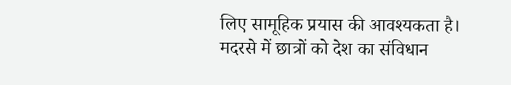लिए सामूहिक प्रयास की आवश्यकता है। मदरसे में छात्रों को देश का संविधान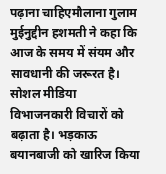पढ़ाना चाहिएमौलाना गुलाम मुईनुद्दीन हशमती ने कहा कि आज के समय में संयम और सावधानी की जरूरत है। सोशल मीडिया विभाजनकारी विचारों को बढ़ाता है। भड़काऊ बयानबाजी को खारिज किया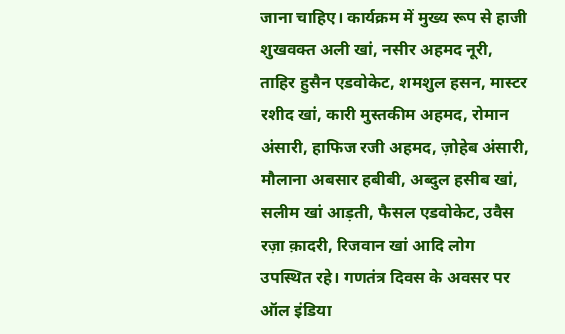जाना चाहिए। कार्यक्रम में मुख्य रूप से हाजी शुखवक्त अली खां, नसीर अहमद नूरी, ताहिर हुसैन एडवोकेट, शमशुल हसन, मास्टर रशीद खां, कारी मुस्तकीम अहमद, रोमान अंसारी, हाफिज रजी अहमद, ज़ोहेब अंसारी, मौलाना अबसार हबीबी, अब्दुल हसीब खां, सलीम खां आड़ती, फैसल एडवोकेट, उवैस रज़ा क़ादरी, रिजवान खां आदि लोग उपस्थित रहे। गणतंत्र दिवस के अवसर पर ऑल इंडिया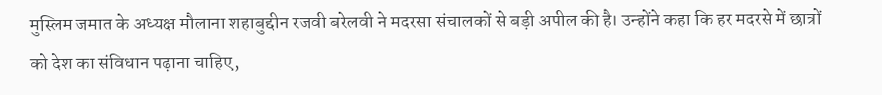मुस्लिम जमात के अध्यक्ष मौलाना शहाबुद्दीन रजवी बरेलवी ने मदरसा संचालकों से बड़ी अपील की है। उन्होंने कहा कि हर मदरसे में छात्रों को देश का संविधान पढ़ाना चाहिए,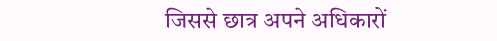जिससे छात्र अपने अधिकारों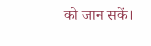को जान सकें।